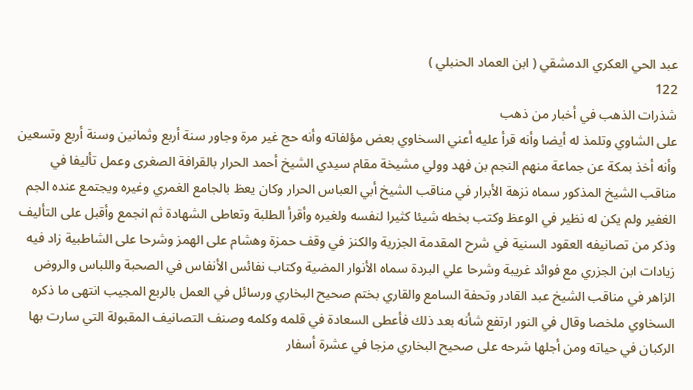عبد الحي العكري الدمشقي ( ابن العماد الحنبلي )
122
شذرات الذهب في أخبار من ذهب
على الشاوي وتلمذ له أيضا وأنه قرأ عليه أعني السخاوي بعض مؤلفاته وأنه حج غير مرة وجاور سنة أربع وثمانين وسنة أربع وتسعين وأنه أخذ بمكة عن جماعة منهم النجم بن فهد وولي مشيخة مقام سيدي الشيخ أحمد الحرار بالقرافة الصغرى وعمل تأليفا في مناقب الشيخ المذكور سماه نزهة الأبرار في مناقب الشيخ أبي العباس الحرار وكان يعظ بالجامع الغمري وغيره ويجتمع عنده الجم الغفير ولم يكن له نظير في الوعظ وكتب بخطه شيئا كثيرا لنفسه ولغيره وأقرأ الطلبة وتعاطى الشهادة ثم انجمع وأقبل على التأليف وذكر من تصانيفه العقود السنية في شرح المقدمة الجزرية والكنز في وقف حمزة وهشام على الهمز وشرحا على الشاطبية زاد فيه زيادات ابن الجزري مع فوائد غريبة وشرحا علي البردة سماه الأنوار المضية وكتاب نفائس الأنفاس في الصحبة واللباس والروض الزاهر في مناقب الشيخ عبد القادر وتحفة السامع والقاري بختم صحيح البخاري ورسائل في العمل بالربع المجيب انتهى ما ذكره السخاوي ملخصا وقال في النور ارتفع شأنه بعد ذلك فأعطى السعادة في قلمه وكلمه وصنف التصانيف المقبولة التي سارت بها الركبان في حياته ومن أجلها شرحه على صحيح البخاري مزجا في عشرة أسفار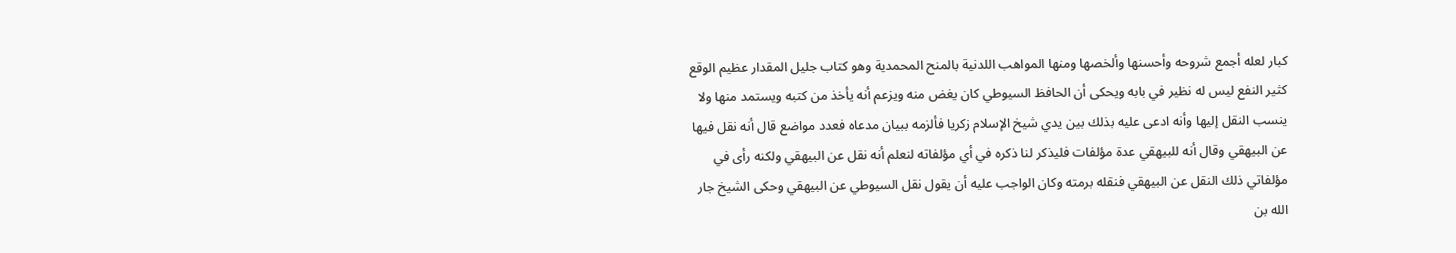كبار لعله أجمع شروحه وأحسنها وألخصها ومنها المواهب اللدنية بالمنح المحمدية وهو كتاب جليل المقدار عظيم الوقع كثير النفع ليس له نظير في بابه ويحكى أن الحافظ السيوطي كان يغض منه ويزعم أنه يأخذ من كتبه ويستمد منها ولا ينسب النقل إليها وأنه ادعى عليه بذلك بين يدي شيخ الإسلام زكريا فألزمه ببيان مدعاه فعدد مواضع قال أنه نقل فيها عن البيهقي وقال أنه للبيهقي عدة مؤلفات فليذكر لنا ذكره في أي مؤلفاته لنعلم أنه نقل عن البيهقي ولكنه رأى في مؤلفاتي ذلك النقل عن البيهقي فنقله برمته وكان الواجب عليه أن يقول نقل السيوطي عن البيهقي وحكى الشيخ جار الله بن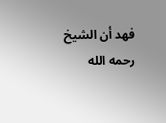فهد أن الشيخ رحمه الله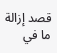قصد إزالة ما في